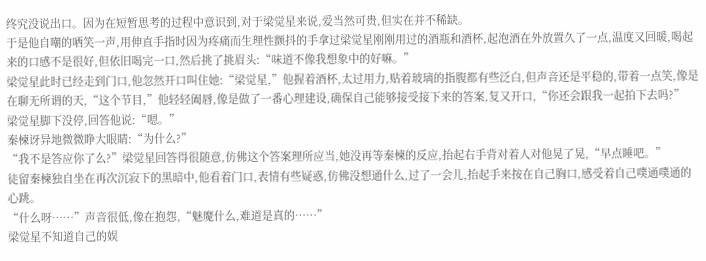终究没说出口。因为在短暂思考的过程中意识到,对于梁觉星来说,爱当然可贵,但实在并不稀缺。
于是他自嘲的哂笑一声,用伸直手指时因为疼痛而生理性颤抖的手拿过梁觉星刚刚用过的酒瓶和酒杯,起泡酒在外放置久了一点,温度又回暖,喝起来的口感不是很好,但依旧喝完一口,然后挑了挑眉头:“味道不像我想象中的好嘛。”
梁觉星此时已经走到门口,他忽然开口叫住她:“梁觉星,”他握着酒杯,太过用力,贴着玻璃的指腹都有些泛白,但声音还是平稳的,带着一点笑,像是在聊无所谓的天,“这个节目,”他轻轻阖唇,像是做了一番心理建设,确保自己能够接受接下来的答案,复又开口,“你还会跟我一起拍下去吗?”
梁觉星脚下没停,回答他说:“嗯。”
秦楝讶异地微微睁大眼睛:“为什么?”
“我不是答应你了么?”梁觉星回答得很随意,仿佛这个答案理所应当,她没再等秦楝的反应,抬起右手背对着人对他晃了晃,“早点睡吧。”
徒留秦楝独自坐在再次沉寂下的黑暗中,他看着门口,表情有些疑惑,仿佛没想通什么,过了一会儿,抬起手来按在自己胸口,感受着自己噗通噗通的心跳。
“什么呀……”声音很低,像在抱怨,“魅魔什么,难道是真的……”
梁觉星不知道自己的娱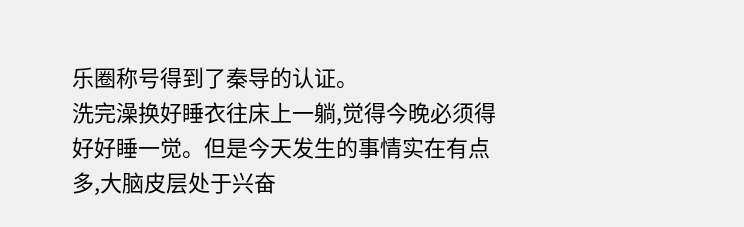乐圈称号得到了秦导的认证。
洗完澡换好睡衣往床上一躺,觉得今晚必须得好好睡一觉。但是今天发生的事情实在有点多,大脑皮层处于兴奋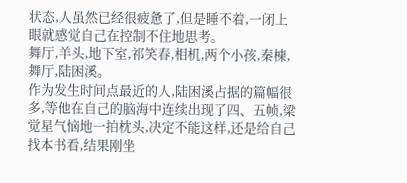状态,人虽然已经很疲惫了,但是睡不着,一闭上眼就感觉自己在控制不住地思考。
舞厅,羊头,地下室,祁笑春,相机,两个小孩,秦楝,舞厅,陆困溪。
作为发生时间点最近的人,陆困溪占据的篇幅很多,等他在自己的脑海中连续出现了四、五帧,梁觉星气恼地一拍枕头,决定不能这样,还是给自己找本书看,结果刚坐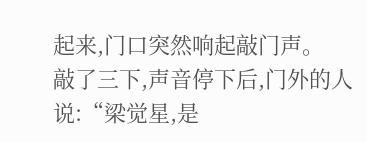起来,门口突然响起敲门声。
敲了三下,声音停下后,门外的人说:“梁觉星,是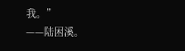我。”
——陆困溪。